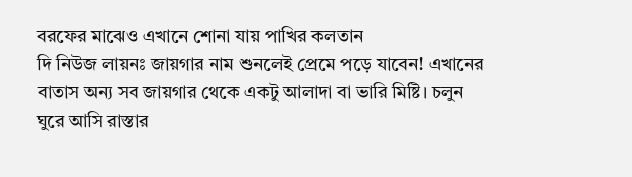বরফের মাঝেও এখানে শোনা যায় পাখির কলতান
দি নিউজ লায়নঃ জায়গার নাম শুনলেই প্রেমে পড়ে যাবেন! এখানের বাতাস অন্য সব জায়গার থেকে একটু আলাদা বা ভারি মিষ্টি। চলুন ঘুরে আসি রাস্তার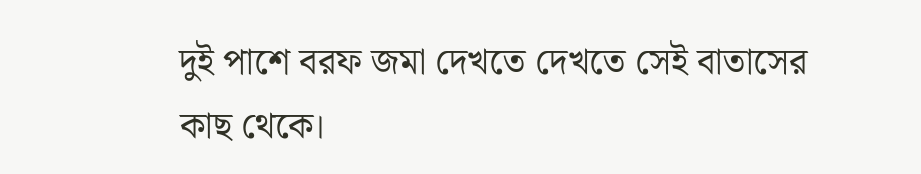দুই পাশে বরফ জমা দেখতে দেখতে সেই বাতাসের কাছ থেকে।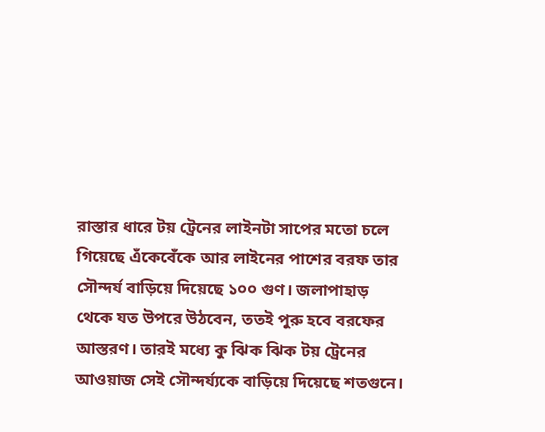রাস্তার ধারে টয় ট্রেনের লাইনটা সাপের মতো চলে গিয়েছে এঁকেবেঁকে আর লাইনের পাশের বরফ তার সৌন্দর্য বাড়িয়ে দিয়েছে ১০০ গুণ। জলাপাহাড় থেকে যত উপরে উঠবেন, ততই পুরু হবে বরফের আস্তরণ। তারই মধ্যে কু ঝিক ঝিক টয় ট্রেনের আওয়াজ সেই সৌন্দর্য্যকে বাড়িয়ে দিয়েছে শতগুনে।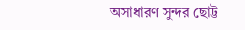অসাধারণ সুন্দর ছোট্ট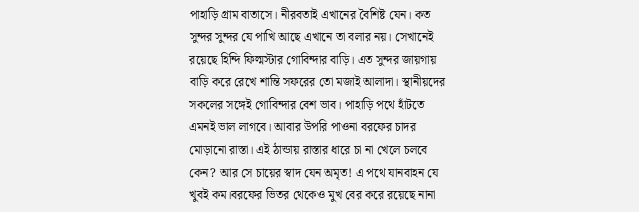পাহাড়ি গ্রাম বাতাসে। নীরবতাই এখানের বৈশিষ্ট যেন। কত সুন্দর সুন্দর যে পাখি আছে এখানে তা বলার নয়। সেখানেই রয়েছে হিন্দি ফিল্মস্টার গোবিন্দার বাড়ি। এত সুন্দর জায়গায় বাড়ি করে রেখে শান্তি সফরের তো মজাই আলাদা। স্থানীয়দের সকলের সঙ্গেই গোবিন্দার বেশ ভাব। পাহাড়ি পথে হাঁটতে এমনই ভাল লাগবে। আবার উপরি পাওনা বরফের চাদর মোড়ানো রাস্তা। এই ঠান্ডায় রাস্তার ধারে চা না খেলে চলবে কেন? আর সে চায়ের স্বাদ যেন অমৃত! এ পথে যানবাহন যে খুবই কম।বরফের ভিতর থেকেও মুখ বের করে রয়েছে নানা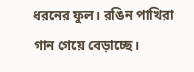ধরনের ফুল। রঙিন পাখিরা গান গেয়ে বেড়াচ্ছে।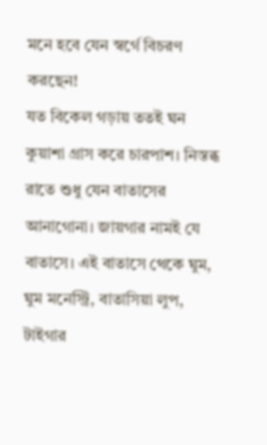মনে হবে যেন স্বর্গে বিচরণ করছেন!
যত বিকেল গড়ায় ততই ঘন কুয়াশা গ্রাস করে চারপাশ। নিস্তব্ধ রাতে শুধু যেন বাতাসের আনাগোনা। জায়গার নামই যে বাতাসে। এই বাতাসে থেকে ঘুম, ঘুম মনেস্ট্রি, বাতাসিয়া লুপ, টাইগার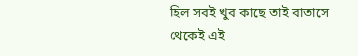হিল সবই খুব কাছে তাই বাতাসে থেকেই এই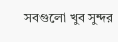সবগুলো খুব সুন্দর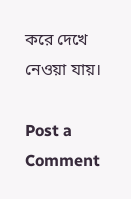করে দেখে নেওয়া যায়।

Post a Comment